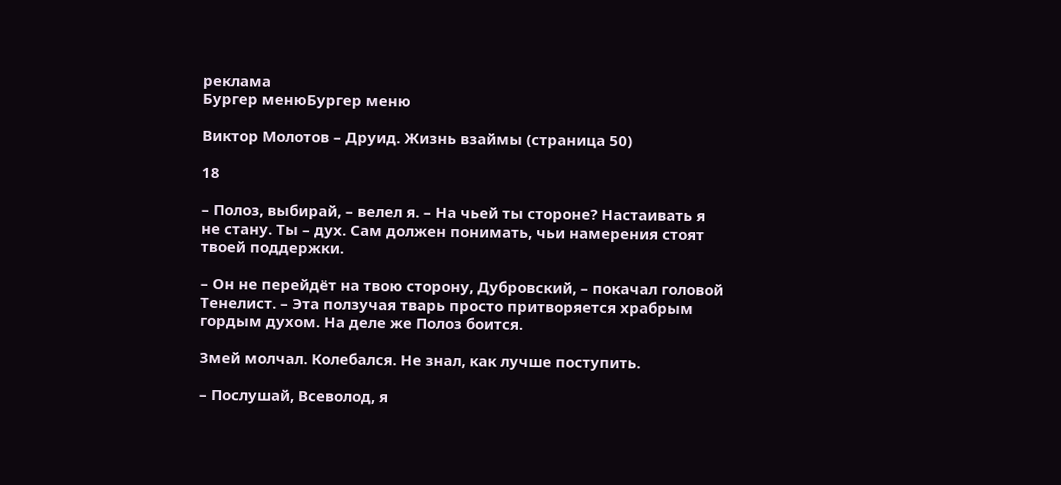реклама
Бургер менюБургер меню

Виктор Молотов – Друид. Жизнь взаймы (страница 50)

18

– Полоз, выбирай, – велел я. – На чьей ты стороне? Настаивать я не стану. Ты – дух. Сам должен понимать, чьи намерения стоят твоей поддержки.

– Он не перейдёт на твою сторону, Дубровский, – покачал головой Тенелист. – Эта ползучая тварь просто притворяется храбрым гордым духом. На деле же Полоз боится.

Змей молчал. Колебался. Не знал, как лучше поступить.

– Послушай, Всеволод, я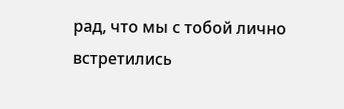рад, что мы с тобой лично встретились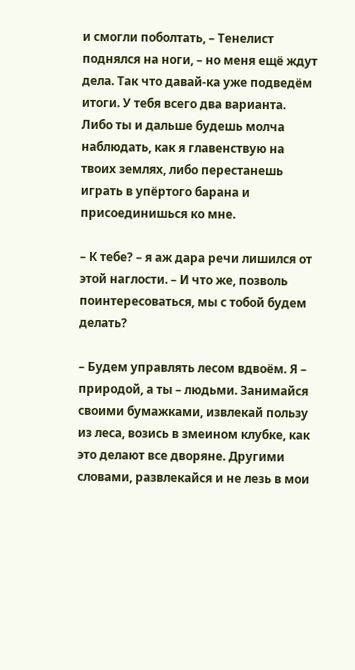и смогли поболтать, – Тенелист поднялся на ноги, – но меня ещё ждут дела. Так что давай-ка уже подведём итоги. У тебя всего два варианта. Либо ты и дальше будешь молча наблюдать, как я главенствую на твоих землях, либо перестанешь играть в упёртого барана и присоединишься ко мне.

– К тебе? – я аж дара речи лишился от этой наглости. – И что же, позволь поинтересоваться, мы с тобой будем делать?

– Будем управлять лесом вдвоём. Я – природой, а ты – людьми. Занимайся своими бумажками, извлекай пользу из леса, возись в змеином клубке, как это делают все дворяне. Другими словами, развлекайся и не лезь в мои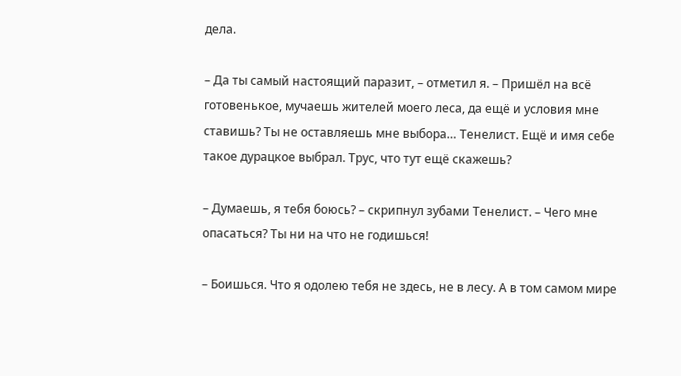дела.

– Да ты самый настоящий паразит, – отметил я. – Пришёл на всё готовенькое, мучаешь жителей моего леса, да ещё и условия мне ставишь? Ты не оставляешь мне выбора… Тенелист. Ещё и имя себе такое дурацкое выбрал. Трус, что тут ещё скажешь?

– Думаешь, я тебя боюсь? – скрипнул зубами Тенелист. – Чего мне опасаться? Ты ни на что не годишься!

– Боишься. Что я одолею тебя не здесь, не в лесу. А в том самом мире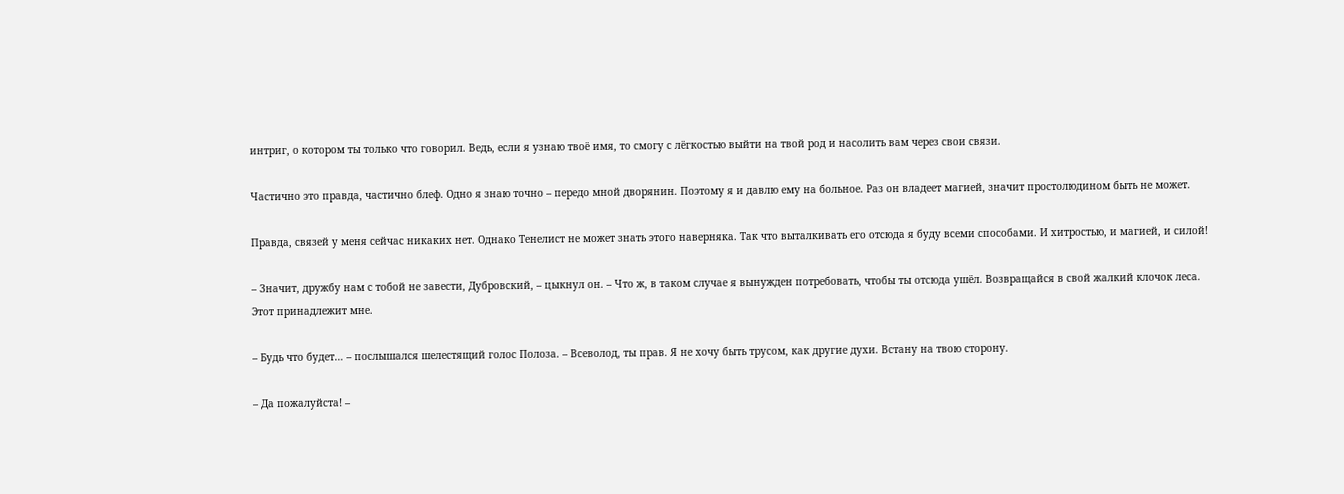интриг, о котором ты только что говорил. Ведь, если я узнаю твоё имя, то смогу с лёгкостью выйти на твой род и насолить вам через свои связи.

Частично это правда, частично блеф. Одно я знаю точно – передо мной дворянин. Поэтому я и давлю ему на больное. Раз он владеет магией, значит простолюдином быть не может.

Правда, связей у меня сейчас никаких нет. Однако Тенелист не может знать этого наверняка. Так что выталкивать его отсюда я буду всеми способами. И хитростью, и магией, и силой!

– Значит, дружбу нам с тобой не завести, Дубровский, – цыкнул он. – Что ж, в таком случае я вынужден потребовать, чтобы ты отсюда ушёл. Возвращайся в свой жалкий клочок леса. Этот принадлежит мне.

– Будь что будет… – послышался шелестящий голос Полоза. – Всеволод, ты прав. Я не хочу быть трусом, как другие духи. Встану на твою сторону.

– Да пожалуйста! –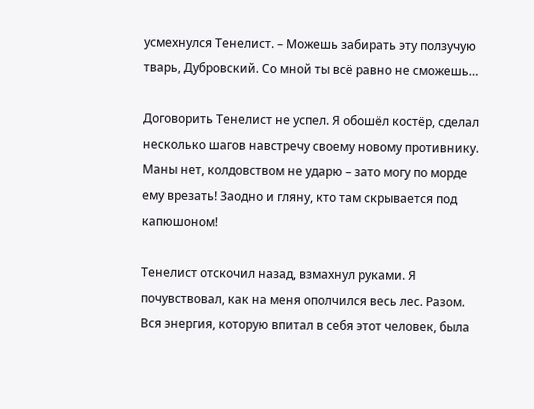усмехнулся Тенелист. – Можешь забирать эту ползучую тварь, Дубровский. Со мной ты всё равно не сможешь…

Договорить Тенелист не успел. Я обошёл костёр, сделал несколько шагов навстречу своему новому противнику. Маны нет, колдовством не ударю – зато могу по морде ему врезать! Заодно и гляну, кто там скрывается под капюшоном!

Тенелист отскочил назад, взмахнул руками. Я почувствовал, как на меня ополчился весь лес. Разом. Вся энергия, которую впитал в себя этот человек, была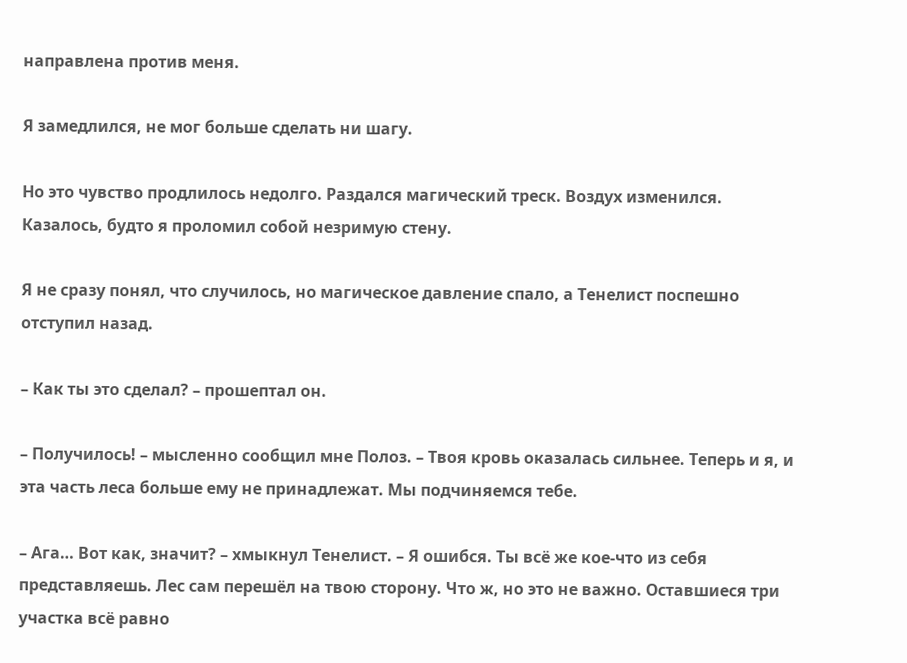направлена против меня.

Я замедлился, не мог больше сделать ни шагу.

Но это чувство продлилось недолго. Раздался магический треск. Воздух изменился. Казалось, будто я проломил собой незримую стену.

Я не сразу понял, что случилось, но магическое давление спало, а Тенелист поспешно отступил назад.

– Как ты это сделал? – прошептал он.

– Получилось! – мысленно сообщил мне Полоз. – Твоя кровь оказалась сильнее. Теперь и я, и эта часть леса больше ему не принадлежат. Мы подчиняемся тебе.

– Ага… Вот как, значит? – хмыкнул Тенелист. – Я ошибся. Ты всё же кое-что из себя представляешь. Лес сам перешёл на твою сторону. Что ж, но это не важно. Оставшиеся три участка всё равно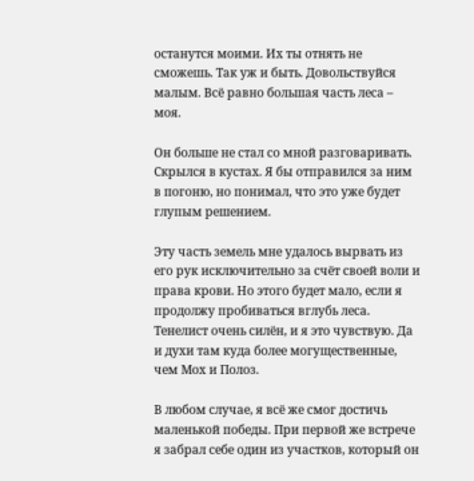останутся моими. Их ты отнять не сможешь. Так уж и быть. Довольствуйся малым. Всё равно большая часть леса – моя.

Он больше не стал со мной разговаривать. Скрылся в кустах. Я бы отправился за ним в погоню, но понимал, что это уже будет глупым решением.

Эту часть земель мне удалось вырвать из его рук исключительно за счёт своей воли и права крови. Но этого будет мало, если я продолжу пробиваться вглубь леса. Тенелист очень силён, и я это чувствую. Да и духи там куда более могущественные, чем Мох и Полоз.

В любом случае, я всё же смог достичь маленькой победы. При первой же встрече я забрал себе один из участков, который он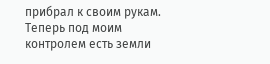прибрал к своим рукам. Теперь под моим контролем есть земли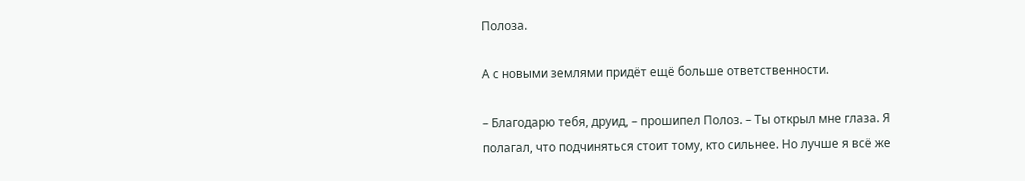Полоза.

А с новыми землями придёт ещё больше ответственности.

– Благодарю тебя, друид, – прошипел Полоз. – Ты открыл мне глаза. Я полагал, что подчиняться стоит тому, кто сильнее. Но лучше я всё же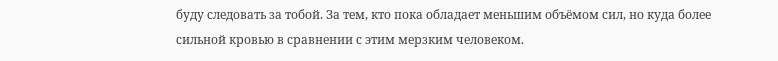буду следовать за тобой. За тем, кто пока обладает меньшим объёмом сил, но куда более сильной кровью в сравнении с этим мерзким человеком.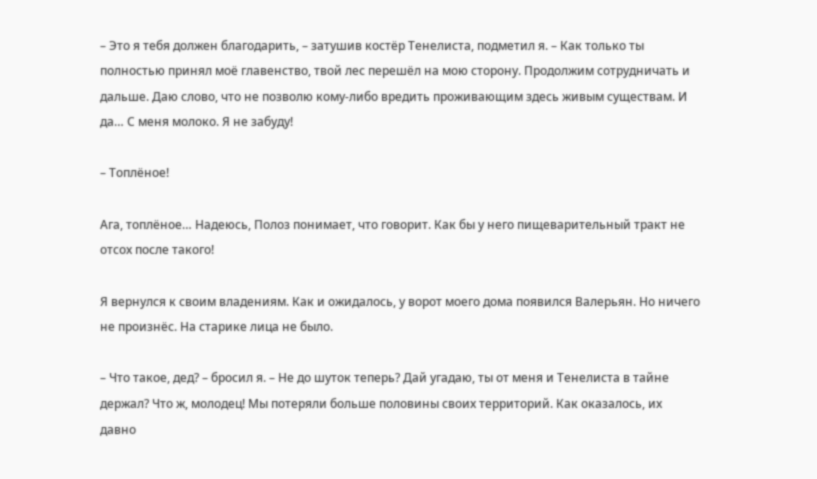– Это я тебя должен благодарить, – затушив костёр Тенелиста, подметил я. – Как только ты полностью принял моё главенство, твой лес перешёл на мою сторону. Продолжим сотрудничать и дальше. Даю слово, что не позволю кому-либо вредить проживающим здесь живым существам. И да… С меня молоко. Я не забуду!

– Топлёное!

Ага, топлёное… Надеюсь, Полоз понимает, что говорит. Как бы у него пищеварительный тракт не отсох после такого!

Я вернулся к своим владениям. Как и ожидалось, у ворот моего дома появился Валерьян. Но ничего не произнёс. На старике лица не было.

– Что такое, дед? – бросил я. – Не до шуток теперь? Дай угадаю, ты от меня и Тенелиста в тайне держал? Что ж, молодец! Мы потеряли больше половины своих территорий. Как оказалось, их давно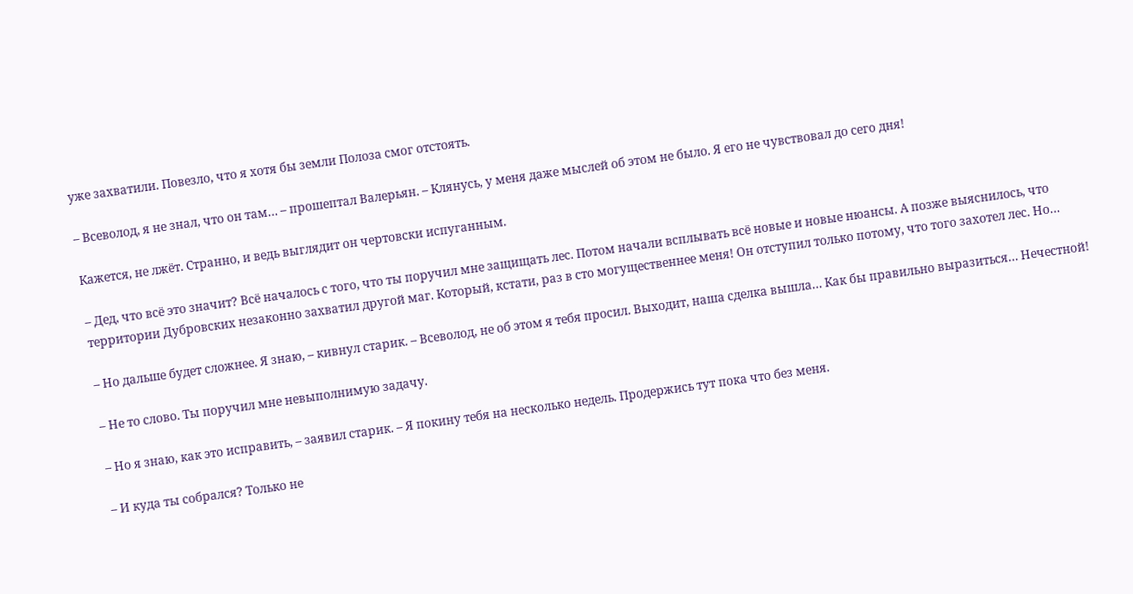уже захватили. Повезло, что я хотя бы земли Полоза смог отстоять.

– Всеволод, я не знал, что он там… – прошептал Валерьян. – Клянусь, у меня даже мыслей об этом не было. Я его не чувствовал до сего дня!

Кажется, не лжёт. Странно, и ведь выглядит он чертовски испуганным.

– Дед, что всё это значит? Всё началось с того, что ты поручил мне защищать лес. Потом начали всплывать всё новые и новые нюансы. А позже выяснилось, что территории Дубровских незаконно захватил другой маг. Который, кстати, раз в сто могущественнее меня! Он отступил только потому, что того захотел лес. Но…

– Но дальше будет сложнее. Я знаю, – кивнул старик. – Всеволод, не об этом я тебя просил. Выходит, наша сделка вышла… Как бы правильно выразиться… Нечестной!

– Не то слово. Ты поручил мне невыполнимую задачу.

– Но я знаю, как это исправить, – заявил старик. – Я покину тебя на несколько недель. Продержись тут пока что без меня.

– И куда ты собрался? Только не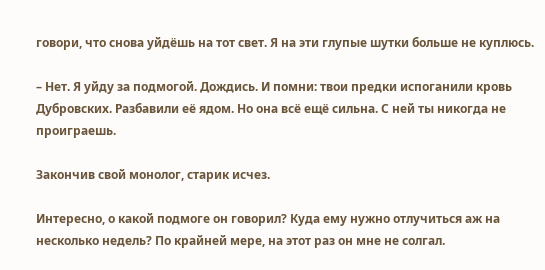говори, что снова уйдёшь на тот свет. Я на эти глупые шутки больше не куплюсь.

– Нет. Я уйду за подмогой. Дождись. И помни: твои предки испоганили кровь Дубровских. Разбавили её ядом. Но она всё ещё сильна. С ней ты никогда не проиграешь.

Закончив свой монолог, старик исчез.

Интересно, о какой подмоге он говорил? Куда ему нужно отлучиться аж на несколько недель? По крайней мере, на этот раз он мне не солгал.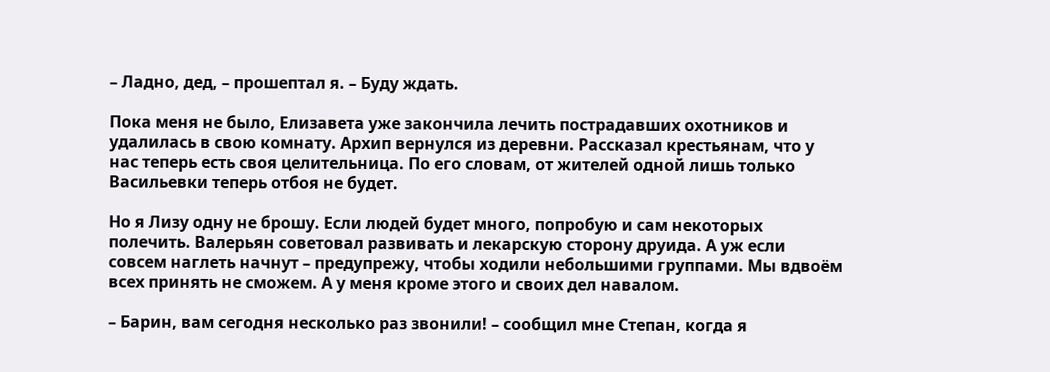– Ладно, дед, – прошептал я. – Буду ждать.

Пока меня не было, Елизавета уже закончила лечить пострадавших охотников и удалилась в свою комнату. Архип вернулся из деревни. Рассказал крестьянам, что у нас теперь есть своя целительница. По его словам, от жителей одной лишь только Васильевки теперь отбоя не будет.

Но я Лизу одну не брошу. Если людей будет много, попробую и сам некоторых полечить. Валерьян советовал развивать и лекарскую сторону друида. А уж если совсем наглеть начнут – предупрежу, чтобы ходили небольшими группами. Мы вдвоём всех принять не сможем. А у меня кроме этого и своих дел навалом.

– Барин, вам сегодня несколько раз звонили! – сообщил мне Степан, когда я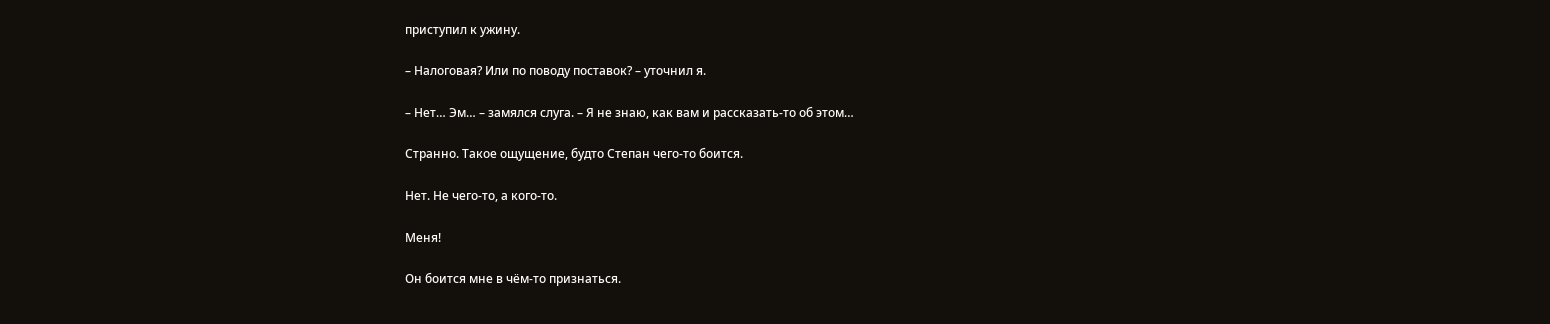приступил к ужину.

– Налоговая? Или по поводу поставок? – уточнил я.

– Нет… Эм… – замялся слуга. – Я не знаю, как вам и рассказать-то об этом…

Странно. Такое ощущение, будто Степан чего-то боится.

Нет. Не чего-то, а кого-то.

Меня!

Он боится мне в чём-то признаться.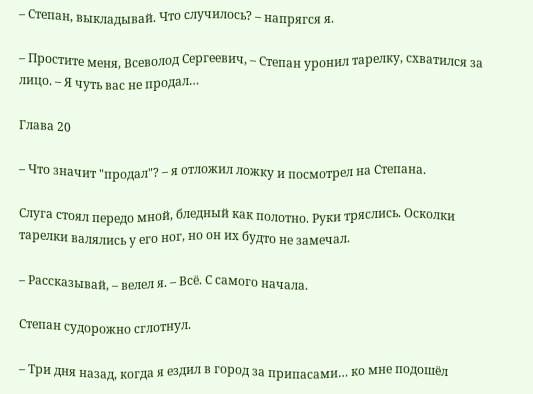– Степан, выкладывай. Что случилось? – напрягся я.

– Простите меня, Всеволод Сергеевич, – Степан уронил тарелку, схватился за лицо. – Я чуть вас не продал…

Глава 20

– Что значит "продал"? – я отложил ложку и посмотрел на Степана.

Слуга стоял передо мной, бледный как полотно. Руки тряслись. Осколки тарелки валялись у его ног, но он их будто не замечал.

– Рассказывай, – велел я. – Всё. С самого начала.

Степан судорожно сглотнул.

– Три дня назад, когда я ездил в город за припасами… ко мне подошёл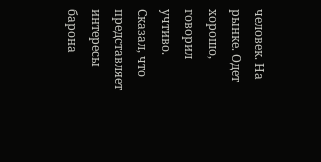человек. На рынке. Одет хорошо, говорил учтиво. Сказал, что представляет интересы барона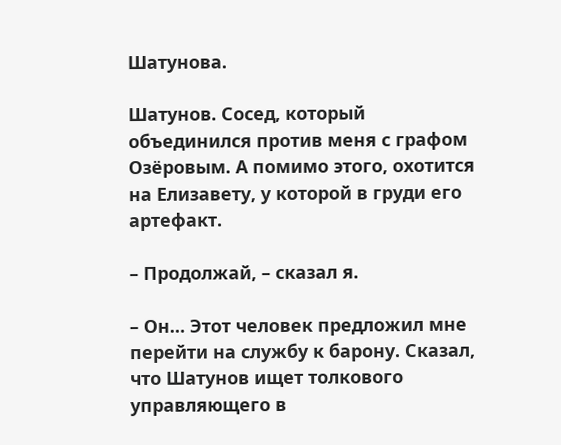Шатунова.

Шатунов. Сосед, который объединился против меня с графом Озёровым. А помимо этого, охотится на Елизавету, у которой в груди его артефакт.

– Продолжай, – сказал я.

– Он… Этот человек предложил мне перейти на службу к барону. Сказал, что Шатунов ищет толкового управляющего в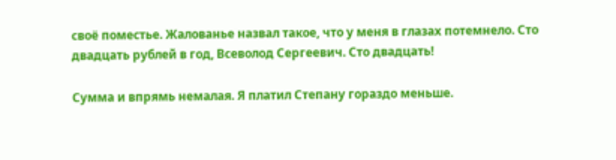своё поместье. Жалованье назвал такое, что у меня в глазах потемнело. Сто двадцать рублей в год, Всеволод Сергеевич. Сто двадцать!

Сумма и впрямь немалая. Я платил Степану гораздо меньше.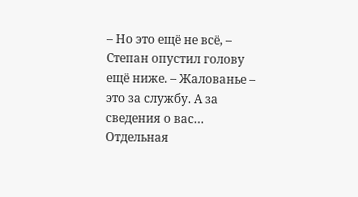– Но это ещё не всё, – Степан опустил голову ещё ниже. – Жалованье – это за службу. А за сведения о вас… Отдельная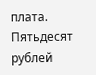плата. Пятьдесят рублей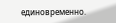единовременно.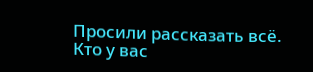Просили рассказать всё. Кто у вас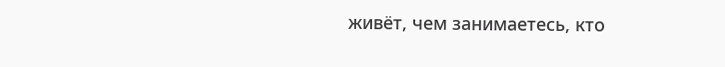живёт, чем занимаетесь, кто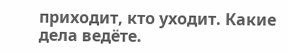приходит, кто уходит. Какие дела ведёте.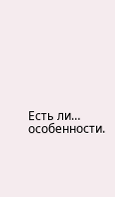Есть ли… особенности.